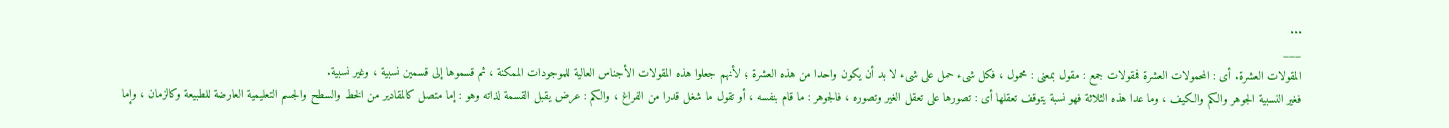...
___
المقولات العشرة. أى : المحمولات العشرة فمقولات جمع : مقول بمعنى : محمول ، فكل شىء حمل على شىء لا بد أن يكون واحدا من هذه العشرة ؛ لأنهم جعلوا هذه المقولات الأجناس العالية للموجودات الممكنة ، ثم قسموها إلى قسمين نسبية ، وغير نسبية.
فغير النسبية الجوهر والكم والكيف ، وما عدا هذه الثلاثة فهو نسبة يتوقف تعقلها أى : تصورها على تعقل الغير وتصوره ، فالجوهر : ما قام بنفسه ، أو تقول ما شغل قدرا من الفراغ ، والكم : عرض يقبل القسمة لذاته وهو : إما متصل كالمقادير من الخط والسطح والجسم التعليمية العارضة للطبيعة وكالزمان ، وإما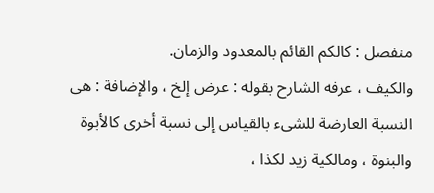منفصل : كالكم القائم بالمعدود والزمان.
والكيف ، عرفه الشارح بقوله : عرض إلخ ، والإضافة : هى النسبة العارضة للشىء بالقياس إلى نسبة أخرى كالأبوة والبنوة ، ومالكية زيد لكذا ،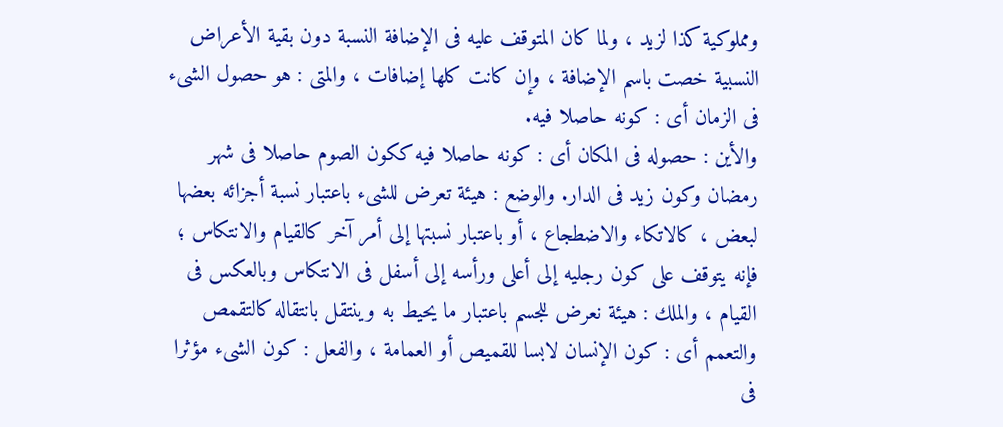ومملوكية كذا لزيد ، ولما كان المتوقف عليه فى الإضافة النسبة دون بقية الأعراض النسبية خصت باسم الإضافة ، وإن كانت كلها إضافات ، والمتى : هو حصول الشىء فى الزمان أى : كونه حاصلا فيه.
والأين : حصوله فى المكان أى : كونه حاصلا فيه ككون الصوم حاصلا فى شهر رمضان وكون زيد فى الدار. والوضع : هيئة تعرض للشىء باعتبار نسبة أجزائه بعضها لبعض ، كالاتكاء والاضطجاع ، أو باعتبار نسبتها إلى أمر آخر كالقيام والانتكاس ؛ فإنه يتوقف على كون رجليه إلى أعلى ورأسه إلى أسفل فى الانتكاس وبالعكس فى القيام ، والملك : هيئة نعرض للجسم باعتبار ما يحيط به وينتقل بانتقاله كالتقمص والتعمم أى : كون الإنسان لابسا للقميص أو العمامة ، والفعل : كون الشىء مؤثرا فى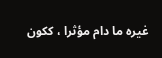غيره ما دام مؤثرا ، ككون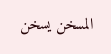المسخن يسخن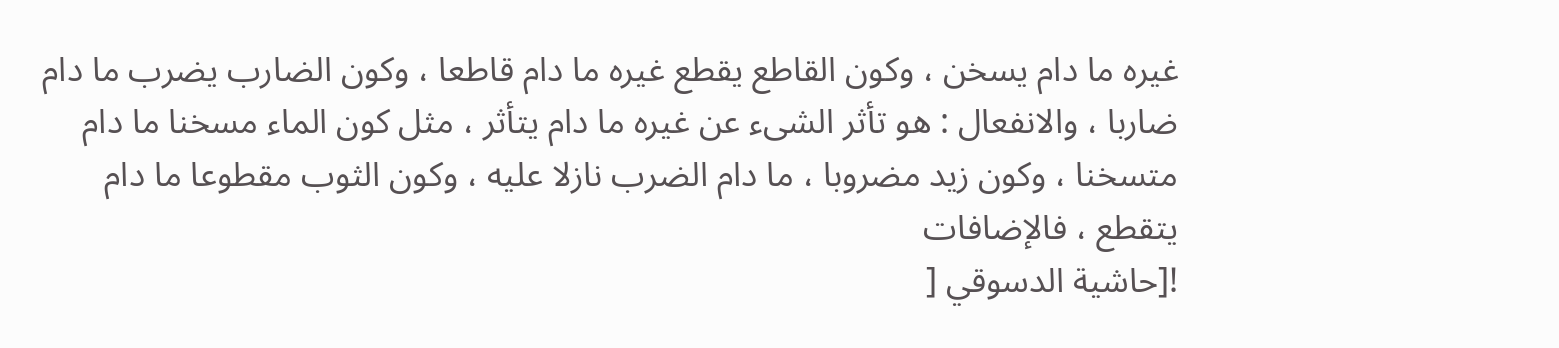غيره ما دام يسخن ، وكون القاطع يقطع غيره ما دام قاطعا ، وكون الضارب يضرب ما دام ضاربا ، والانفعال : هو تأثر الشىء عن غيره ما دام يتأثر ، مثل كون الماء مسخنا ما دام متسخنا ، وكون زيد مضروبا ، ما دام الضرب نازلا عليه ، وكون الثوب مقطوعا ما دام يتقطع ، فالإضافات
![حاشية الدسوقي [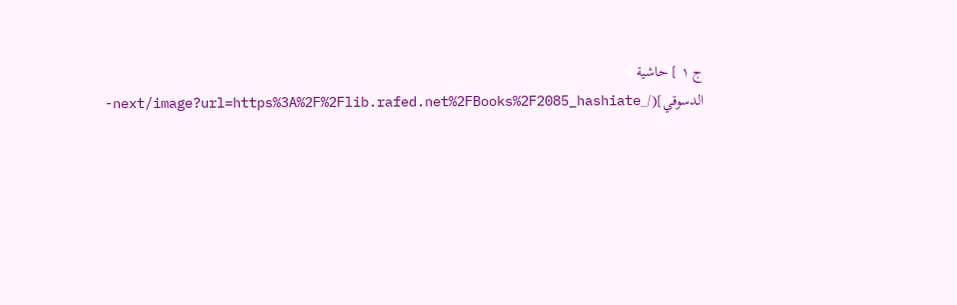ج ١ ] حاشية الدسوقي](/_next/image?url=https%3A%2F%2Flib.rafed.net%2FBooks%2F2085_hashiate-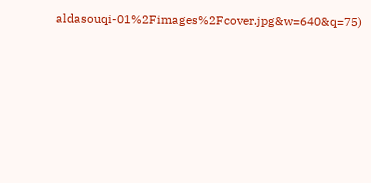aldasouqi-01%2Fimages%2Fcover.jpg&w=640&q=75)